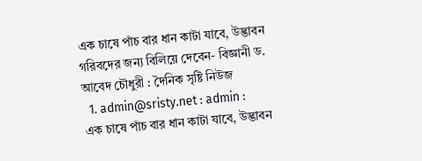এক চাষে পাঁচ বার ধান কাটা যাবে, উদ্ভাবন গরিবদের জন্য বিলিয়ে দেবেন- বিজ্ঞানী ড. আবেদ চৌধুরী : দৈনিক সৃষ্টি নিউজ
  1. admin@sristy.net : admin :
এক চাষে পাঁচ বার ধান কাটা যাবে, উদ্ভাবন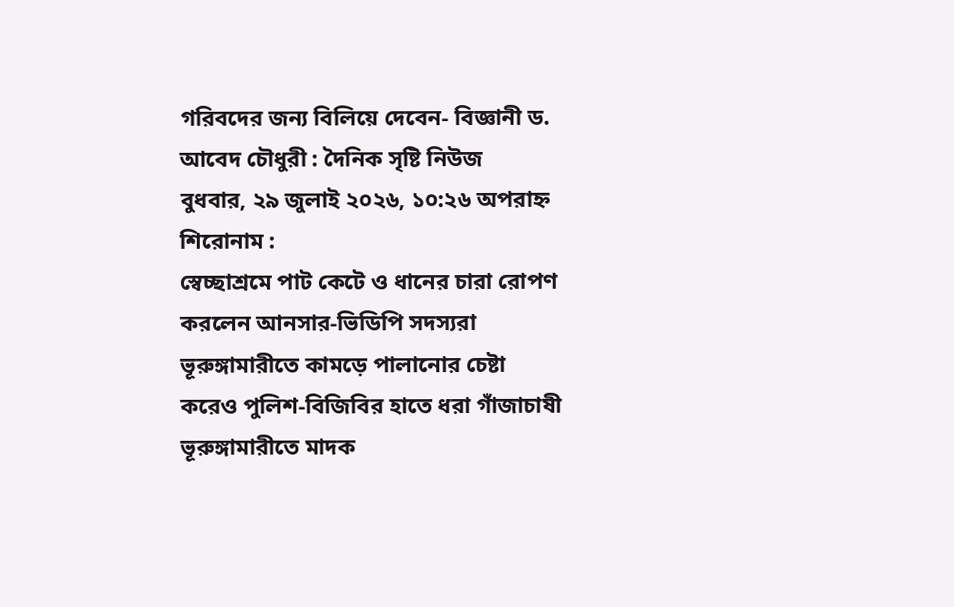গরিবদের জন্য বিলিয়ে দেবেন- বিজ্ঞানী ড. আবেদ চৌধুরী : দৈনিক সৃষ্টি নিউজ
বুধবার, ২৯ জুলাই ২০২৬, ১০:২৬ অপরাহ্ন
শিরোনাম :
স্বেচ্ছাশ্রমে পাট কেটে ও ধানের চারা রোপণ করলেন আনসার-ভিডিপি সদস্যরা ভূরুঙ্গামারীতে কামড়ে পালানোর চেষ্টা করেও পুলিশ-বিজিবির হাতে ধরা গাঁজাচাষী ভূরুঙ্গামারীতে মাদক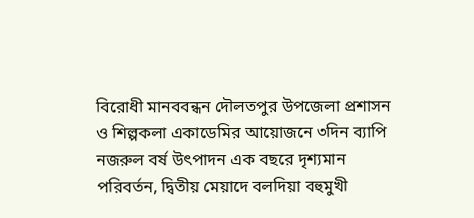বিরোধী মানববন্ধন দৌলতপুর উপজেলা প্রশাসন ও শিল্পকলা একাডেমির আয়োজনে ৩দিন ব্যাপি নজরুল বর্ষ উৎপাদন এক বছরে দৃশ্যমান পরিবর্তন, দ্বিতীয় মেয়াদে বলদিয়া বহুমুখী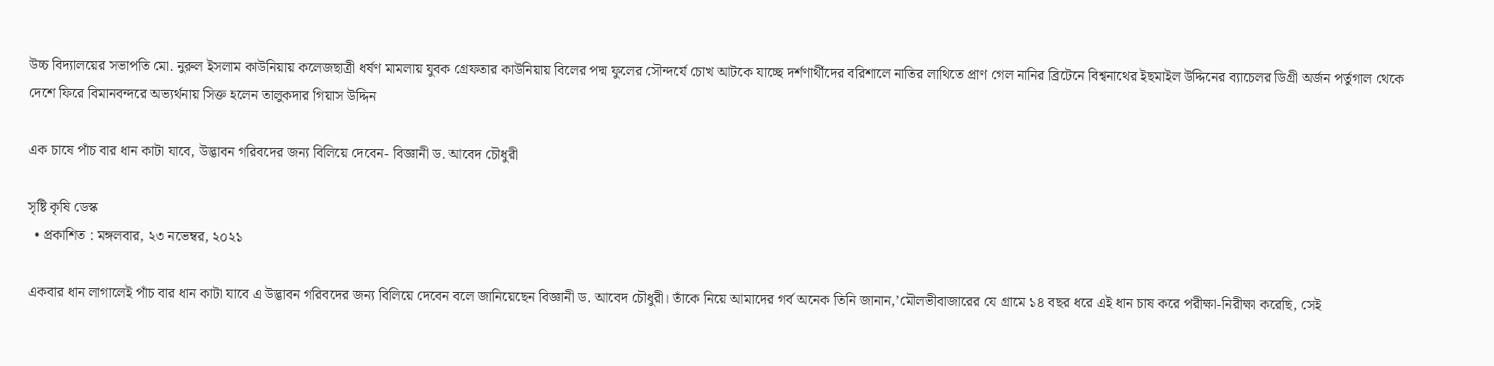উচ্চ বিদ্যালয়ের সভাপতি মো. নুরুল ইসলাম কাউনিয়ায় কলেজছাত্রী ধর্ষণ মামলায় যুবক গ্রেফতার কাউনিয়ায় বিলের পদ্ম ফুলের সৌন্দর্যে চোখ আটকে যাচ্ছে দর্শণার্থীদের বরিশালে নাতির লাথিতে প্রাণ গেল নানির ব্রিটেনে বিশ্বনাথের ইছমাইল উদ্দিনের ব্যাচেলর ডিগ্রী অর্জন পর্তুগাল থেকে দেশে ফিরে বিমানবন্দরে অভ্যর্থনায় সিক্ত হলেন তালুকদার গিয়াস উদ্দিন

এক চাষে পাঁচ বার ধান কাটা যাবে, উদ্ভাবন গরিবদের জন্য বিলিয়ে দেবেন- বিজ্ঞানী ড. আবেদ চৌধুরী

সৃষ্টি কৃষি ডেস্ক
  • প্রকাশিত : মঙ্গলবার, ২৩ নভেম্বর, ২০২১

একবার ধান লাগালেই পাঁচ বার ধান কাটা যাবে এ উদ্ভাবন গরিবদের জন্য বিলিয়ে দেবেন বলে জানিয়েছেন বিজ্ঞানী ড. আবেদ চৌধুরী। তাঁকে নিয়ে আমাদের গর্ব অনেক তিনি জানান,’মৌলভীবাজারের যে গ্রামে ১৪ বছর ধরে এই ধান চাষ করে পরীক্ষা-নিরীক্ষা করেছি, সেই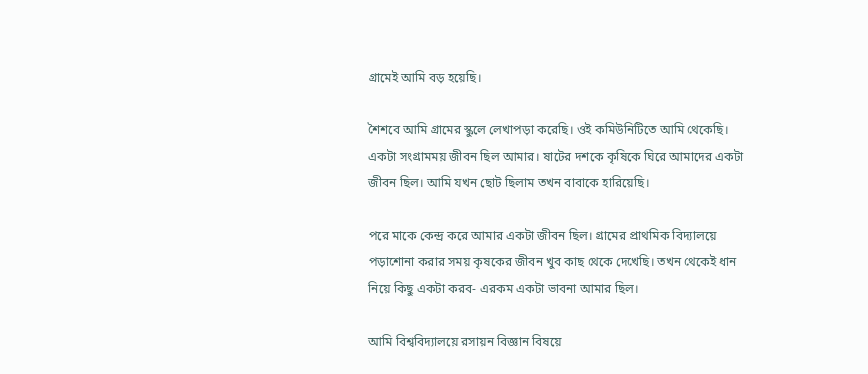গ্রামেই আমি বড় হয়েছি।

শৈশবে আমি গ্রামের স্কুলে লেখাপড়া করেছি। ওই কমিউনিটিতে আমি থেকেছি। একটা সংগ্রামময় জীবন ছিল আমার। ষাটের দশকে কৃষিকে ঘিরে আমাদের একটা জীবন ছিল। আমি যখন ছোট ছিলাম তখন বাবাকে হারিয়েছি।

পরে মাকে কেন্দ্র করে আমার একটা জীবন ছিল। গ্রামের প্রাথমিক বিদ্যালয়ে পড়াশোনা করার সময় কৃষকের জীবন খুব কাছ থেকে দেখেছি। তখন থেকেই ধান নিয়ে কিছু একটা করব- এরকম একটা ভাবনা আমার ছিল।

আমি বিশ্ববিদ্যালয়ে রসায়ন বিজ্ঞান বিষয়ে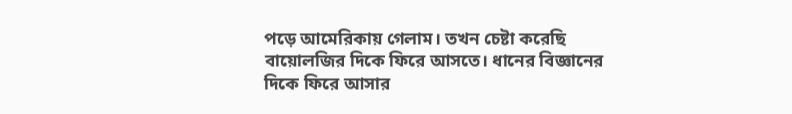পড়ে আমেরিকায় গেলাম। তখন চেষ্টা করেছি বায়োলজির দিকে ফিরে আসতে। ধানের বিজ্ঞানের দিকে ফিরে আসার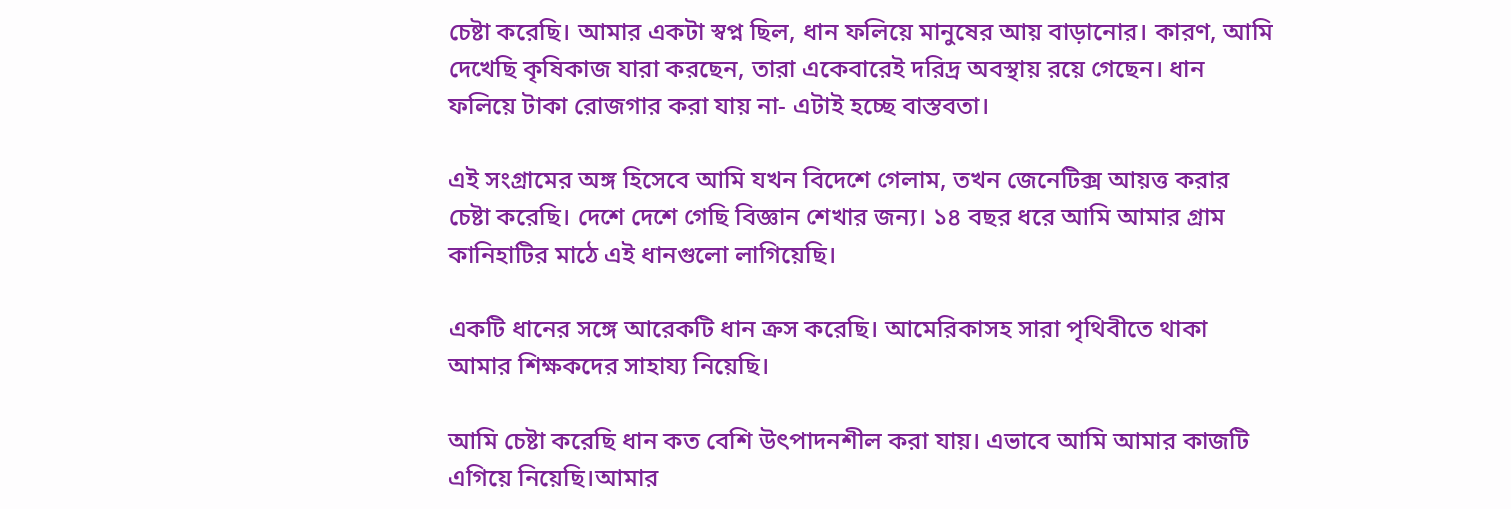চেষ্টা করেছি। আমার একটা স্বপ্ন ছিল, ধান ফলিয়ে মানুষের আয় বাড়ানোর। কারণ, আমি দেখেছি কৃষিকাজ যারা করছেন, তারা একেবারেই দরিদ্র অবস্থায় রয়ে গেছেন। ধান ফলিয়ে টাকা রোজগার করা যায় না- এটাই হচ্ছে বাস্তবতা।

এই সংগ্রামের অঙ্গ হিসেবে আমি যখন বিদেশে গেলাম, তখন জেনেটিক্স আয়ত্ত করার চেষ্টা করেছি। দেশে দেশে গেছি বিজ্ঞান শেখার জন্য। ১৪ বছর ধরে আমি আমার গ্রাম কানিহাটির মাঠে এই ধানগুলো লাগিয়েছি।

একটি ধানের সঙ্গে আরেকটি ধান ক্রস করেছি। আমেরিকাসহ সারা পৃথিবীতে থাকা আমার শিক্ষকদের সাহায্য নিয়েছি।

আমি চেষ্টা করেছি ধান কত বেশি উৎপাদনশীল করা যায়। এভাবে আমি আমার কাজটি এগিয়ে নিয়েছি।আমার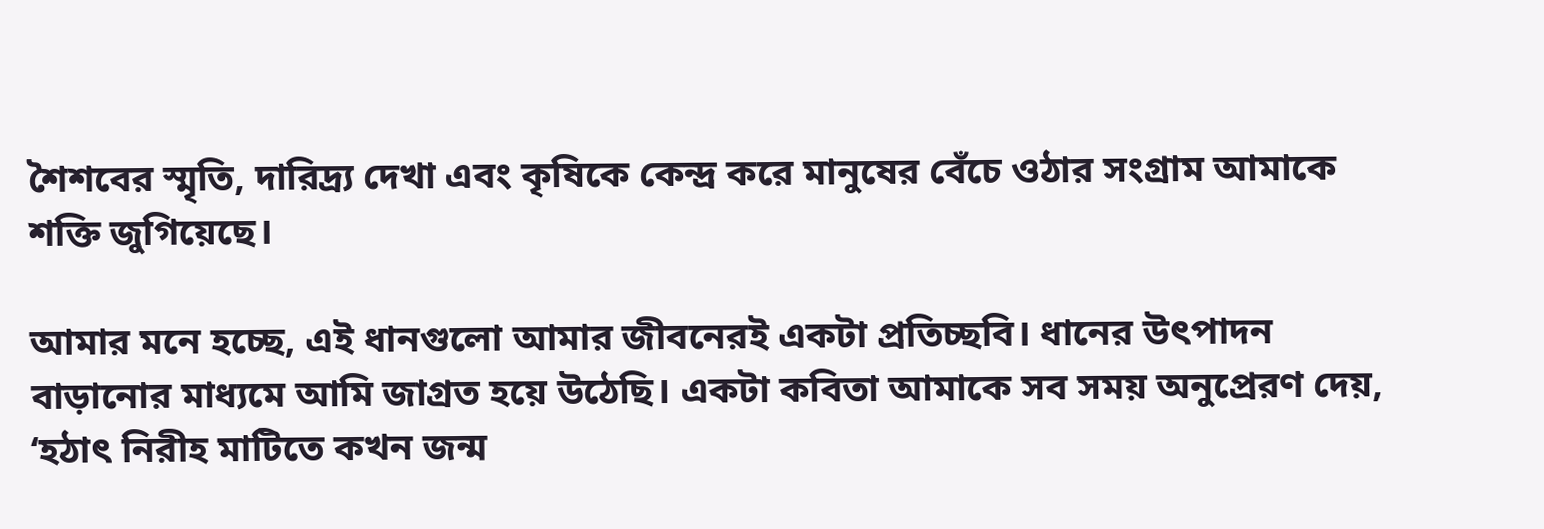শৈশবের স্মৃতি, দারিদ্র্য দেখা এবং কৃষিকে কেন্দ্র করে মানুষের বেঁচে ওঠার সংগ্রাম আমাকে শক্তি জুগিয়েছে।

আমার মনে হচ্ছে, এই ধানগুলো আমার জীবনেরই একটা প্রতিচ্ছবি। ধানের উৎপাদন বাড়ানোর মাধ্যমে আমি জাগ্রত হয়ে উঠেছি। একটা কবিতা আমাকে সব সময় অনুপ্রেরণ দেয়, ‘হঠাৎ নিরীহ মাটিতে কখন জন্ম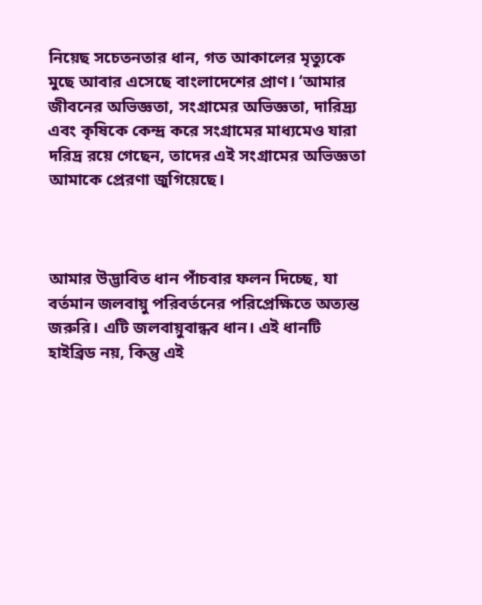নিয়েছ সচেতনতার ধান, গত আকালের মৃত্যুকে মুছে আবার এসেছে বাংলাদেশের প্রাণ। ‘আমার জীবনের অভিজ্ঞতা, সংগ্রামের অভিজ্ঞতা, দারিদ্র্য এবং কৃষিকে কেন্দ্র করে সংগ্রামের মাধ্যমেও যারা দরিদ্র রয়ে গেছেন, তাদের এই সংগ্রামের অভিজ্ঞতা আমাকে প্রেরণা জুগিয়েছে।



আমার উদ্ভাবিত ধান পাঁচবার ফলন দিচ্ছে, যা বর্তমান জলবায়ু পরিবর্তনের পরিপ্রেক্ষিতে অত্যন্ত জরুরি। এটি জলবায়ুবান্ধব ধান। এই ধানটি হাইব্রিড নয়, কিন্তু এই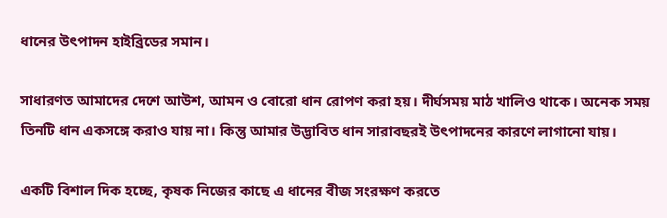ধানের উৎপাদন হাইব্রিডের সমান।

সাধারণত আমাদের দেশে আউশ, আমন ও বোরো ধান রোপণ করা হয়। দীর্ঘসময় মাঠ খালিও থাকে। অনেক সময় তিনটি ধান একসঙ্গে করাও যায় না। কিন্তু আমার উদ্ভাবিত ধান সারাবছরই উৎপাদনের কারণে লাগানো যায়।

একটি বিশাল দিক হচ্ছে, কৃষক নিজের কাছে এ ধানের বীজ সংরক্ষণ করতে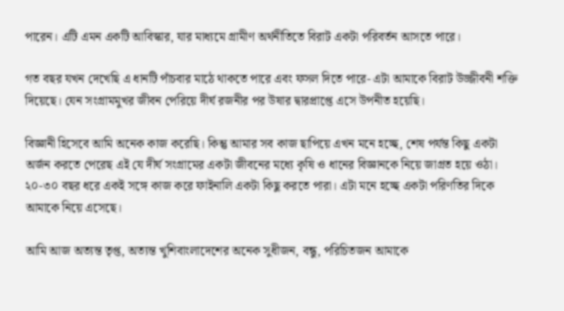পারেন। এটি এমন একটি আবিস্কার, যার মাধ্যমে গ্রামীণ অর্থনীতিতে বিরাট একটা পরিবর্তন আসতে পারে।

গত বছর যখন দেখেছি এ ধানটি পাঁচবার মাঠে থাকতে পারে এবং ফসল দিতে পারে- এটা আমাকে বিরাট উজ্জীবনী শক্তি দিয়েছে। যেন সংগ্রামমুখর জীবন পেরিয়ে দীর্ঘ রজনীর পর উষার দ্বারপ্রাপ্তে এসে উপনীত হয়েছি।

বিজ্ঞানী হিসেবে আমি অনেক কাজ করেছি। কিন্তু আমার সব কাজ ছাপিয়ে এখন মনে হচ্ছে, শেষ পর্যন্ত কিছু একটা অর্জন করতে পেরেছ এই যে দীর্ঘ সংগ্রামের একটা জীবনের মধ্যে কৃষি ও ধানের বিজ্ঞানকে নিয়ে জাগ্রত হয়ে ওঠা। ২০-৩০ বছর ধরে একই সঙ্গে কাজ করে ফাইনালি একটা কিছু করতে পারা। এটা মনে হচ্ছে একটা পরিণতির দিকে আমাকে নিয়ে এসেছে।

আমি আজ অত্যন্ত তৃপ্ত, অত্যন্ত খুশিবাংলাদেশের অনেক সুধীজন, বন্ধু, পরিচিতজন আমাকে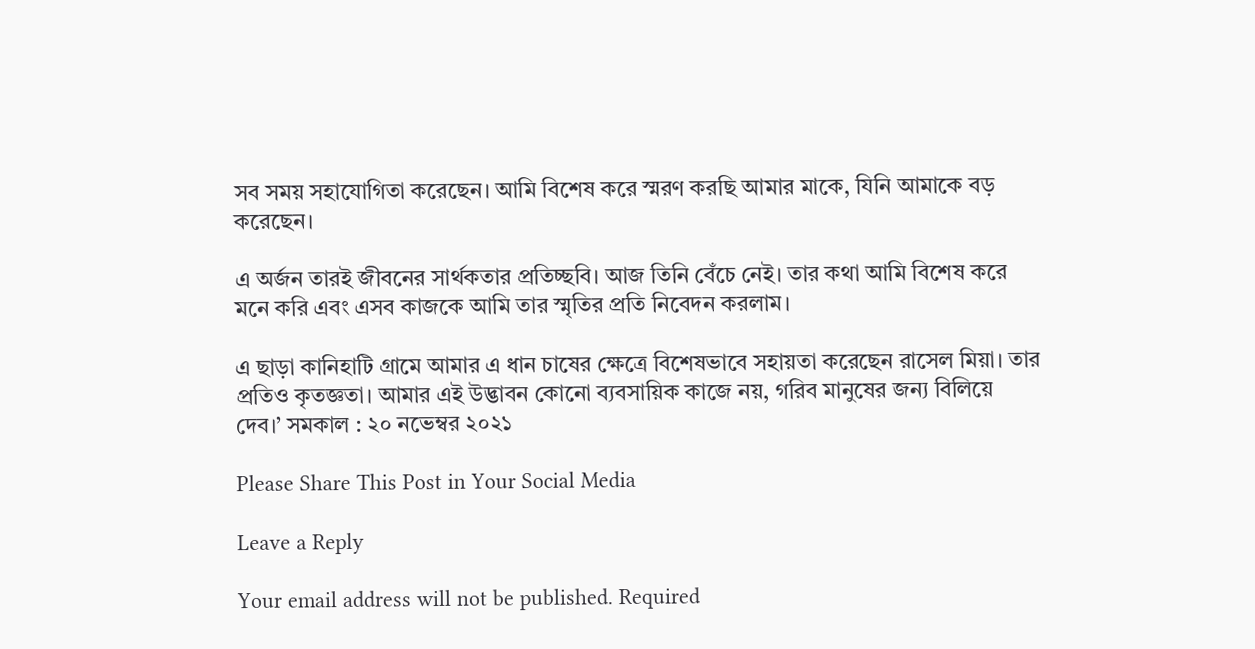সব সময় সহাযোগিতা করেছেন। আমি বিশেষ করে স্মরণ করছি আমার মাকে, যিনি আমাকে বড় করেছেন।

এ অর্জন তারই জীবনের সার্থকতার প্রতিচ্ছবি। আজ তিনি বেঁচে নেই। তার কথা আমি বিশেষ করে মনে করি এবং এসব কাজকে আমি তার স্মৃতির প্রতি নিবেদন করলাম।

এ ছাড়া কানিহাটি গ্রামে আমার এ ধান চাষের ক্ষেত্রে বিশেষভাবে সহায়তা করেছেন রাসেল মিয়া। তার প্রতিও কৃতজ্ঞতা। আমার এই উদ্ভাবন কোনো ব্যবসায়িক কাজে নয়, গরিব মানুষের জন্য বিলিয়ে দেব।’ সমকাল : ২০ নভেম্বর ২০২১

Please Share This Post in Your Social Media

Leave a Reply

Your email address will not be published. Required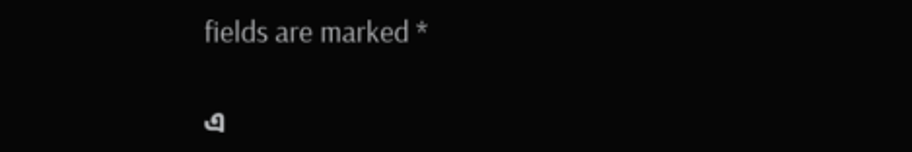fields are marked *

এ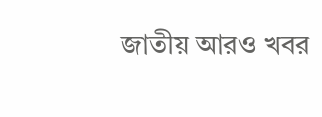জাতীয় আরও খবর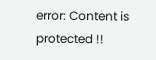error: Content is protected !!